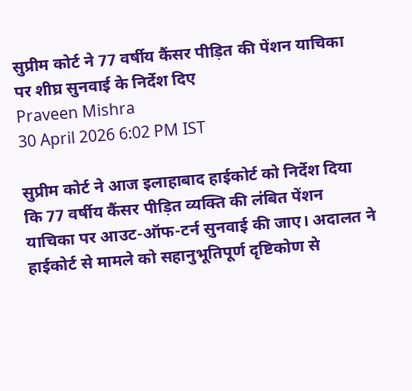सुप्रीम कोर्ट ने 77 वर्षीय कैंसर पीड़ित की पेंशन याचिका पर शीघ्र सुनवाई के निर्देश दिए
Praveen Mishra
30 April 2026 6:02 PM IST

सुप्रीम कोर्ट ने आज इलाहाबाद हाईकोर्ट को निर्देश दिया कि 77 वर्षीय कैंसर पीड़ित व्यक्ति की लंबित पेंशन याचिका पर आउट-ऑफ-टर्न सुनवाई की जाए। अदालत ने हाईकोर्ट से मामले को सहानुभूतिपूर्ण दृष्टिकोण से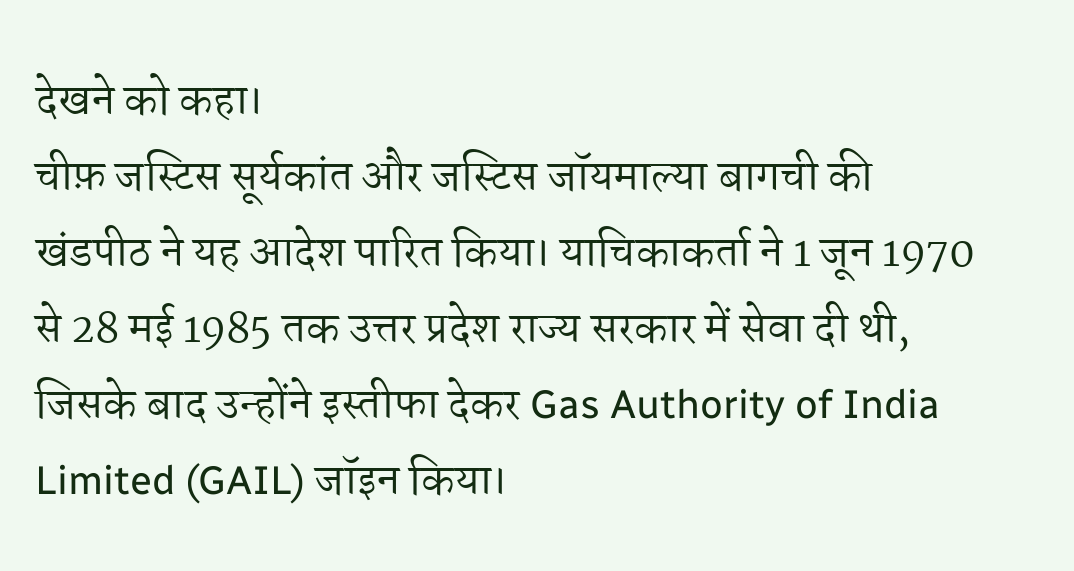देखने को कहा।
चीफ़ जस्टिस सूर्यकांत और जस्टिस जॉयमाल्या बागची की खंडपीठ ने यह आदेश पारित किया। याचिकाकर्ता ने 1 जून 1970 से 28 मई 1985 तक उत्तर प्रदेश राज्य सरकार में सेवा दी थी, जिसके बाद उन्होंने इस्तीफा देकर Gas Authority of India Limited (GAIL) जॉइन किया।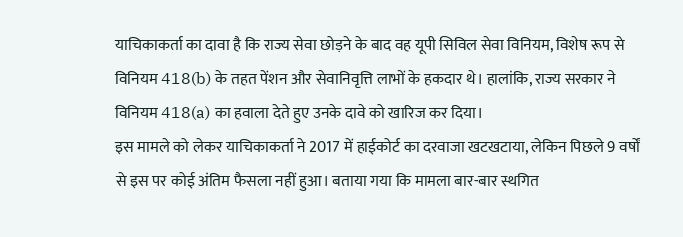याचिकाकर्ता का दावा है कि राज्य सेवा छोड़ने के बाद वह यूपी सिविल सेवा विनियम, विशेष रूप से विनियम 418(b) के तहत पेंशन और सेवानिवृत्ति लाभों के हकदार थे। हालांकि, राज्य सरकार ने विनियम 418(a) का हवाला देते हुए उनके दावे को खारिज कर दिया।
इस मामले को लेकर याचिकाकर्ता ने 2017 में हाईकोर्ट का दरवाजा खटखटाया, लेकिन पिछले 9 वर्षों से इस पर कोई अंतिम फैसला नहीं हुआ। बताया गया कि मामला बार-बार स्थगित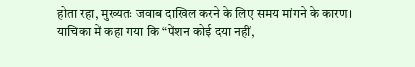होता रहा, मुख्यतः जवाब दाखिल करने के लिए समय मांगने के कारण।
याचिका में कहा गया कि “पेंशन कोई दया नहीं,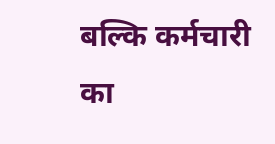बल्कि कर्मचारी का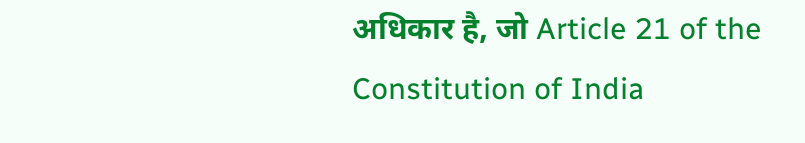अधिकार है, जो Article 21 of the Constitution of India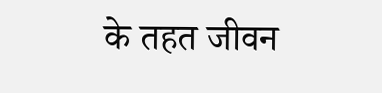के तहत जीवन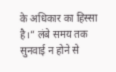के अधिकार का हिस्सा है।” लंबे समय तक सुनवाई न होने से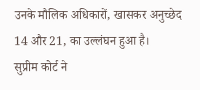उनके मौलिक अधिकारों, खासकर अनुच्छेद 14 और 21, का उल्लंघन हुआ है।
सुप्रीम कोर्ट ने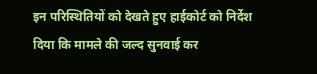इन परिस्थितियों को देखते हुए हाईकोर्ट को निर्देश दिया कि मामले की जल्द सुनवाई कर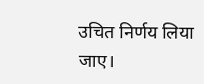उचित निर्णय लिया जाए।